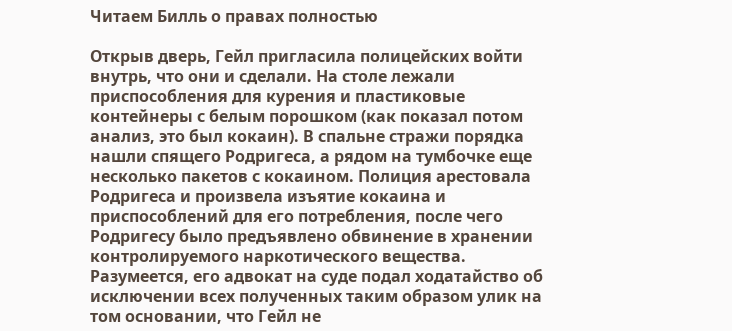Читаем Билль о правах полностью

Открыв дверь, Гейл пригласила полицейских войти внутрь, что они и сделали. На столе лежали приспособления для курения и пластиковые контейнеры с белым порошком (как показал потом анализ, это был кокаин). В спальне стражи порядка нашли спящего Родригеса, а рядом на тумбочке еще несколько пакетов с кокаином. Полиция арестовала Родригеса и произвела изъятие кокаина и приспособлений для его потребления, после чего Родригесу было предъявлено обвинение в хранении контролируемого наркотического вещества. Разумеется, его адвокат на суде подал ходатайство об исключении всех полученных таким образом улик на том основании, что Гейл не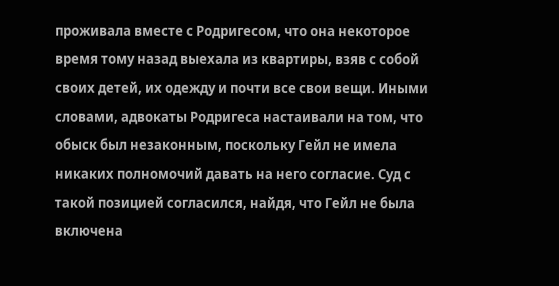проживала вместе с Родригесом, что она некоторое время тому назад выехала из квартиры, взяв с собой своих детей, их одежду и почти все свои вещи. Иными словами, адвокаты Родригеса настаивали на том, что обыск был незаконным, поскольку Гейл не имела никаких полномочий давать на него согласие. Суд с такой позицией согласился, найдя, что Гейл не была включена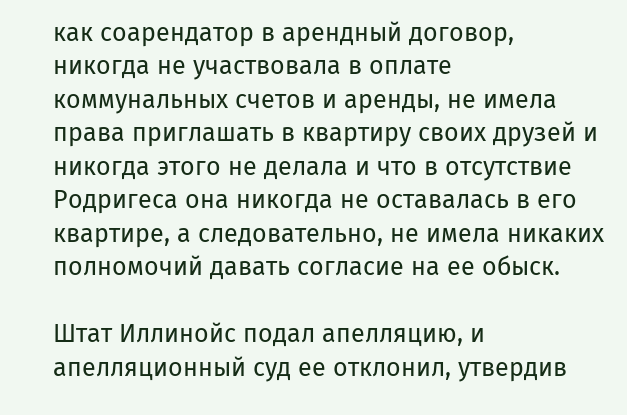как соарендатор в арендный договор, никогда не участвовала в оплате коммунальных счетов и аренды, не имела права приглашать в квартиру своих друзей и никогда этого не делала и что в отсутствие Родригеса она никогда не оставалась в его квартире, а следовательно, не имела никаких полномочий давать согласие на ее обыск.

Штат Иллинойс подал апелляцию, и апелляционный суд ее отклонил, утвердив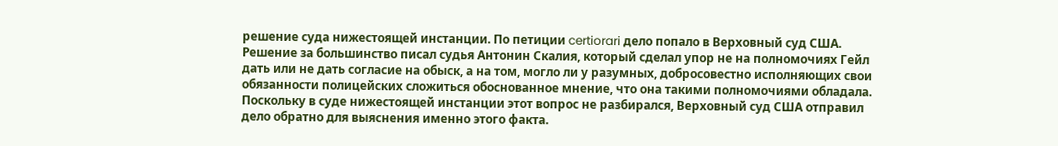решение суда нижестоящей инстанции. По петиции certiorari дело попало в Верховный суд США. Решение за большинство писал судья Антонин Скалия, который сделал упор не на полномочиях Гейл дать или не дать согласие на обыск, а на том, могло ли у разумных, добросовестно исполняющих свои обязанности полицейских сложиться обоснованное мнение, что она такими полномочиями обладала. Поскольку в суде нижестоящей инстанции этот вопрос не разбирался, Верховный суд США отправил дело обратно для выяснения именно этого факта.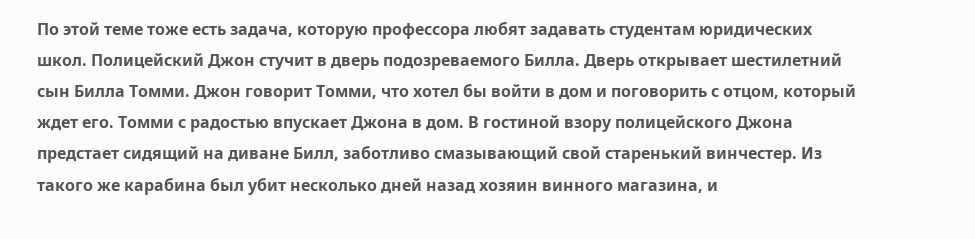По этой теме тоже есть задача, которую профессора любят задавать студентам юридических школ. Полицейский Джон стучит в дверь подозреваемого Билла. Дверь открывает шестилетний сын Билла Томми. Джон говорит Томми, что хотел бы войти в дом и поговорить с отцом, который ждет его. Томми с радостью впускает Джона в дом. В гостиной взору полицейского Джона предстает сидящий на диване Билл, заботливо смазывающий свой старенький винчестер. Из такого же карабина был убит несколько дней назад хозяин винного магазина, и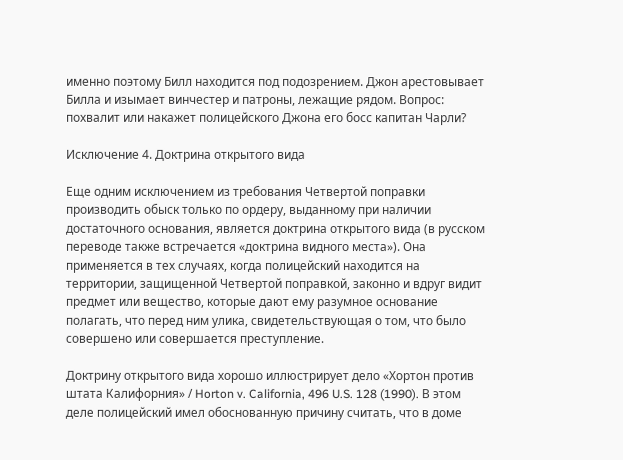именно поэтому Билл находится под подозрением. Джон арестовывает Билла и изымает винчестер и патроны, лежащие рядом. Вопрос: похвалит или накажет полицейского Джона его босс капитан Чарли?

Исключение 4. Доктрина открытого вида

Еще одним исключением из требования Четвертой поправки производить обыск только по ордеру, выданному при наличии достаточного основания, является доктрина открытого вида (в русском переводе также встречается «доктрина видного места»). Она применяется в тех случаях, когда полицейский находится на территории, защищенной Четвертой поправкой, законно и вдруг видит предмет или вещество, которые дают ему разумное основание полагать, что перед ним улика, свидетельствующая о том, что было совершено или совершается преступление.

Доктрину открытого вида хорошо иллюстрирует дело «Хортон против штата Калифорния» / Horton v. California, 496 U.S. 128 (1990). В этом деле полицейский имел обоснованную причину считать, что в доме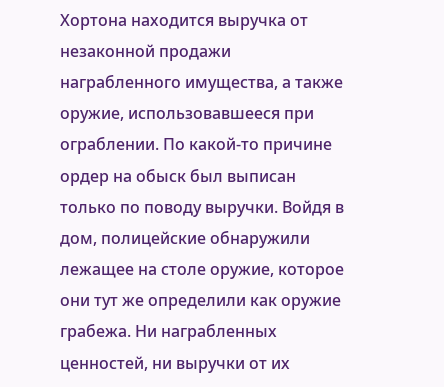Хортона находится выручка от незаконной продажи награбленного имущества, а также оружие, использовавшееся при ограблении. По какой-то причине ордер на обыск был выписан только по поводу выручки. Войдя в дом, полицейские обнаружили лежащее на столе оружие, которое они тут же определили как оружие грабежа. Ни награбленных ценностей, ни выручки от их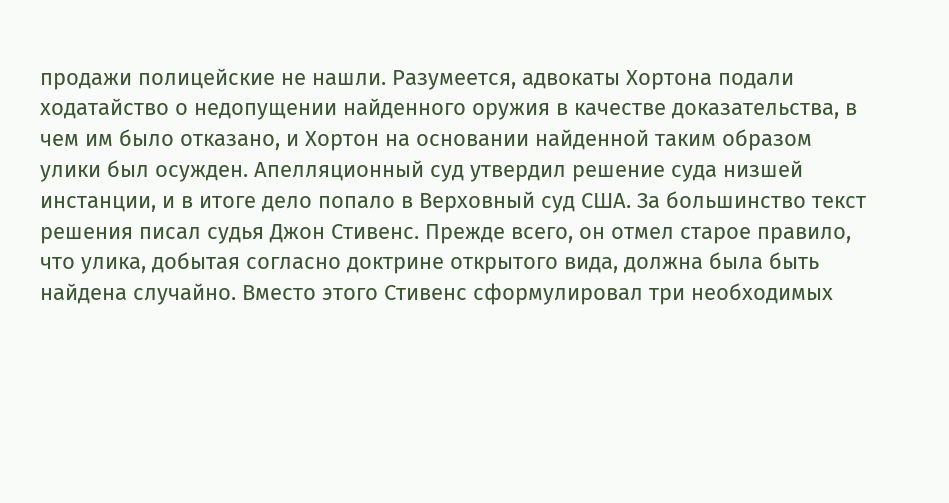продажи полицейские не нашли. Разумеется, адвокаты Хортона подали ходатайство о недопущении найденного оружия в качестве доказательства, в чем им было отказано, и Хортон на основании найденной таким образом улики был осужден. Апелляционный суд утвердил решение суда низшей инстанции, и в итоге дело попало в Верховный суд США. За большинство текст решения писал судья Джон Стивенс. Прежде всего, он отмел старое правило, что улика, добытая согласно доктрине открытого вида, должна была быть найдена случайно. Вместо этого Стивенс сформулировал три необходимых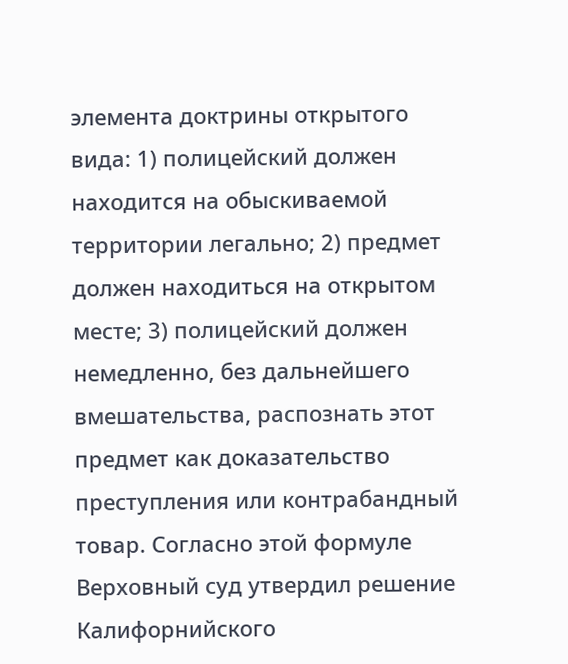элемента доктрины открытого вида: 1) полицейский должен находится на обыскиваемой территории легально; 2) предмет должен находиться на открытом месте; 3) полицейский должен немедленно, без дальнейшего вмешательства, распознать этот предмет как доказательство преступления или контрабандный товар. Согласно этой формуле Верховный суд утвердил решение Калифорнийского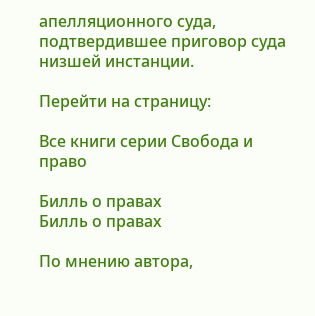апелляционного суда, подтвердившее приговор суда низшей инстанции.

Перейти на страницу:

Все книги серии Свобода и право

Билль о правах
Билль о правах

По мнению автора,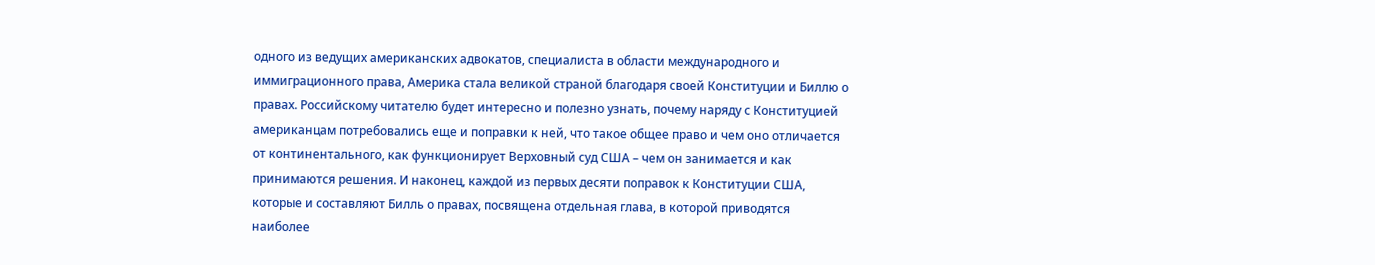одного из ведущих американских адвокатов, специалиста в области международного и иммиграционного права, Америка стала великой страной благодаря своей Конституции и Биллю о правах. Российскому читателю будет интересно и полезно узнать, почему наряду с Конституцией американцам потребовались еще и поправки к ней, что такое общее право и чем оно отличается от континентального, как функционирует Верховный суд США – чем он занимается и как принимаются решения. И наконец, каждой из первых десяти поправок к Конституции США, которые и составляют Билль о правах, посвящена отдельная глава, в которой приводятся наиболее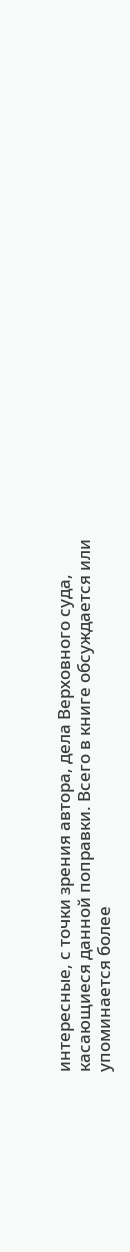интересные, с точки зрения автора, дела Верховного суда, касающиеся данной поправки. Всего в книге обсуждается или упоминается более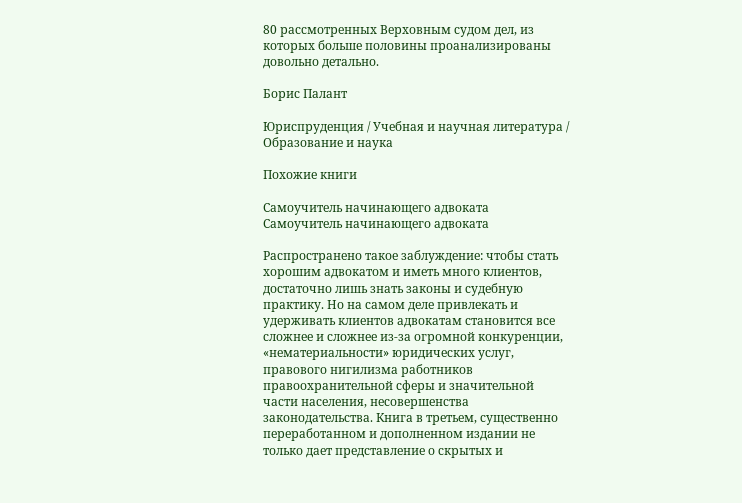80 рассмотренных Верховным судом дел, из которых больше половины проанализированы довольно детально.

Борис Палант

Юриспруденция / Учебная и научная литература / Образование и наука

Похожие книги

Самоучитель начинающего адвоката
Самоучитель начинающего адвоката

Распространено такое заблуждение: чтобы стать хорошим адвокатом и иметь много клиентов, достаточно лишь знать законы и судебную практику. Но на самом деле привлекать и удерживать клиентов адвокатам становится все сложнее и сложнее из-за огромной конкуренции, «нематериальности» юридических услуг, правового нигилизма работников правоохранительной сферы и значительной части населения, несовершенства законодательства. Книга в третьем, существенно переработанном и дополненном издании не только дает представление о скрытых и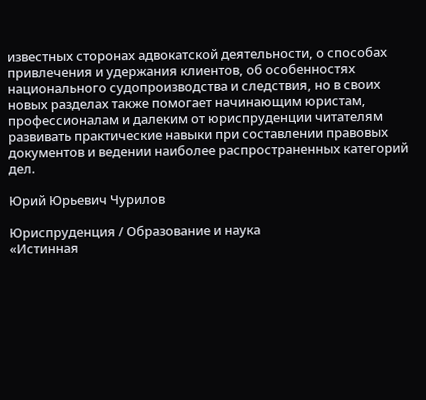известных сторонах адвокатской деятельности, о способах привлечения и удержания клиентов, об особенностях национального судопроизводства и следствия, но в своих новых разделах также помогает начинающим юристам, профессионалам и далеким от юриспруденции читателям развивать практические навыки при составлении правовых документов и ведении наиболее распространенных категорий дел.

Юрий Юрьевич Чурилов

Юриспруденция / Образование и наука
«Истинная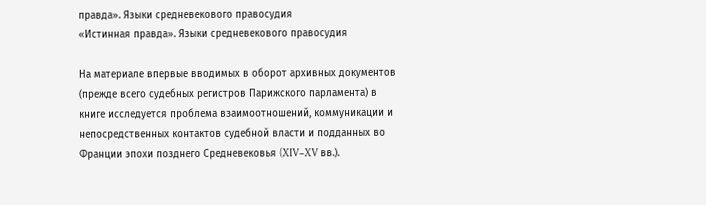правда». Языки средневекового правосудия
«Истинная правда». Языки средневекового правосудия

На материале впервые вводимых в оборот архивных документов (прежде всего судебных регистров Парижского парламента) в книге исследуется проблема взаимоотношений, коммуникации и непосредственных контактов судебной власти и подданных во Франции эпохи позднего Средневековья (XIV–XV вв.).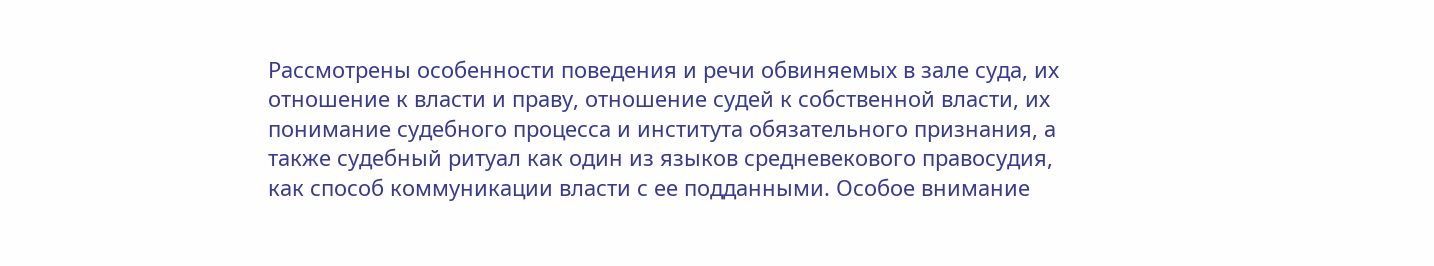Рассмотрены особенности поведения и речи обвиняемых в зале суда, их отношение к власти и праву, отношение судей к собственной власти, их понимание судебного процесса и института обязательного признания, а также судебный ритуал как один из языков средневекового правосудия, как способ коммуникации власти с ее подданными. Особое внимание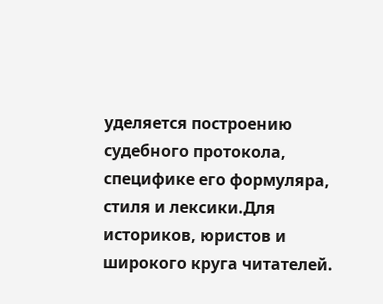уделяется построению судебного протокола, специфике его формуляра, стиля и лексики.Для историков, юристов и широкого круга читателей.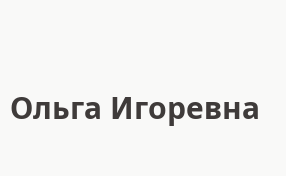Ольга Игоревна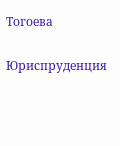Тогоева

Юриспруденция